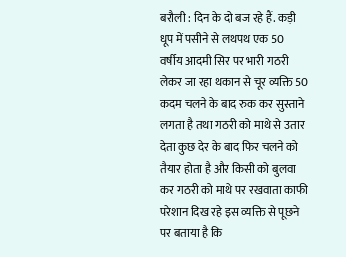बरौली : दिन के दो बज रहे हैं. कड़ी धूप में पसीने से लथपथ एक 50 वर्षीय आदमी सिर पर भारी गठरी लेकर जा रहा थकान से चूर व्यक्ति 50 कदम चलने के बाद रुक कर सुस्ताने लगता है तथा गठरी को माथे से उतार देता कुछ देर के बाद फिर चलने को तैयार होता है और किसी को बुलवा कर गठरी को माथे पर रखवाता काफी परेशान दिख रहे इस व्यक्ति से पूछने पर बताया है कि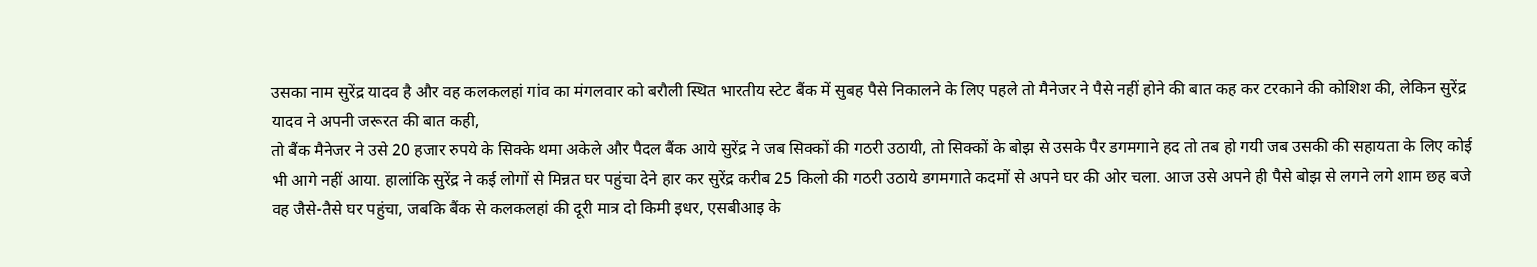उसका नाम सुरेंद्र यादव है और वह कलकलहां गांव का मंगलवार को बरौली स्थित भारतीय स्टेट बैंक में सुबह पैसे निकालने के लिए पहले तो मैनेजर ने पैसे नहीं होने की बात कह कर टरकाने की कोशिश की, लेकिन सुरेंद्र यादव ने अपनी जरूरत की बात कही,
तो बैंक मैनेजर ने उसे 20 हजार रुपये के सिक्के थमा अकेले और पैदल बैंक आये सुरेंद्र ने जब सिक्कों की गठरी उठायी, तो सिक्कों के बोझ से उसके पैर डगमगाने हद तो तब हो गयी जब उसकी की सहायता के लिए कोई भी आगे नहीं आया. हालांकि सुरेंद्र ने कई लोगों से मिन्नत घर पहुंचा देने हार कर सुरेंद्र करीब 25 किलो की गठरी उठाये डगमगाते कदमों से अपने घर की ओर चला. आज उसे अपने ही पैसे बोझ से लगने लगे शाम छह बजे वह जैसे-तैसे घर पहुंचा, जबकि बैंक से कलकलहां की दूरी मात्र दो किमी इधर, एसबीआइ के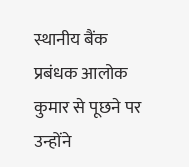स्थानीय बैंक प्रबंधक आलोक कुमार से पूछने पर उन्होंने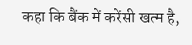कहा कि बैंक में करेंसी खत्म है,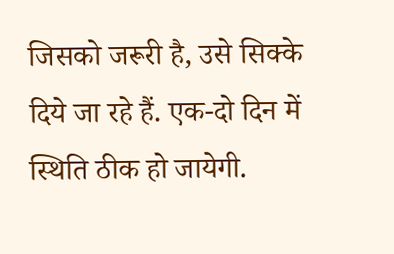जिसको जरूरी है, उसे सिक्के दिये जा रहे हैं. एक-दो दिन में स्थिति ठीक हो जायेगी.